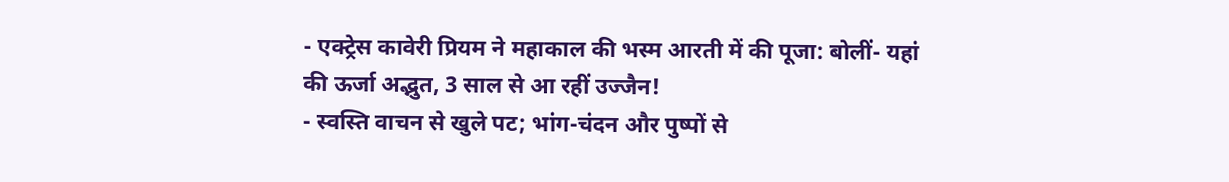- एक्ट्रेस कावेरी प्रियम ने महाकाल की भस्म आरती में की पूजा: बोलीं- यहां की ऊर्जा अद्भुत, 3 साल से आ रहीं उज्जैन!
- स्वस्ति वाचन से खुले पट; भांग-चंदन और पुष्पों से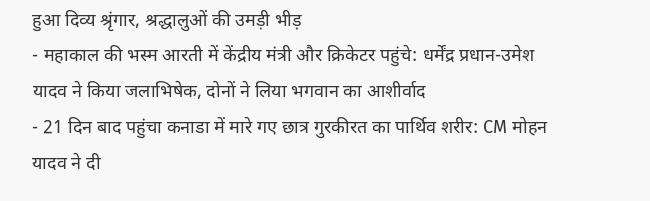हुआ दिव्य श्रृंगार, श्रद्धालुओं की उमड़ी भीड़
- महाकाल की भस्म आरती में केंद्रीय मंत्री और क्रिकेटर पहुंचे: धर्मेंद्र प्रधान-उमेश यादव ने किया जलाभिषेक, दोनों ने लिया भगवान का आशीर्वाद
- 21 दिन बाद पहुंचा कनाडा में मारे गए छात्र गुरकीरत का पार्थिव शरीर: CM मोहन यादव ने दी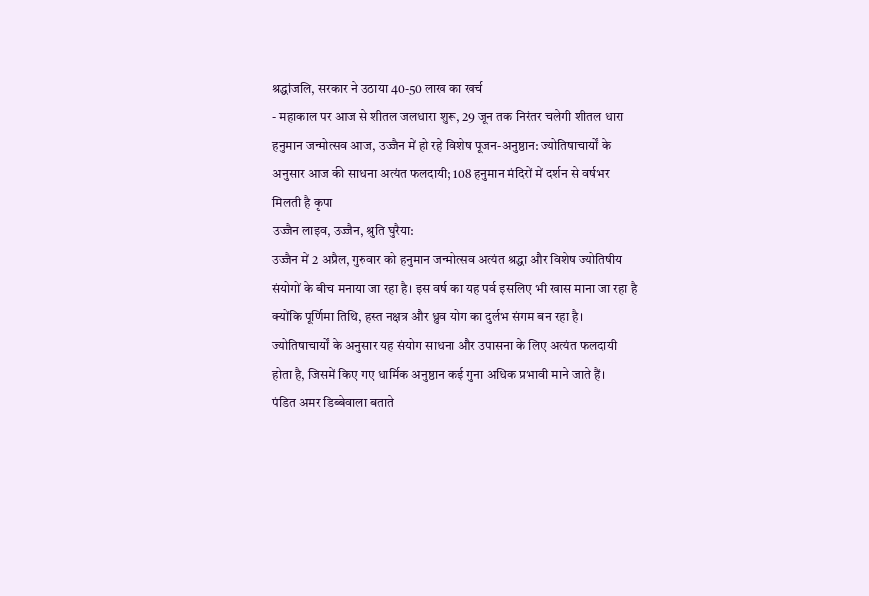श्रद्धांजलि, सरकार ने उठाया 40-50 लाख का खर्च
- महाकाल पर आज से शीतल जलधारा शुरू, 29 जून तक निरंतर चलेगी शीतल धारा
हनुमान जन्मोत्सव आज, उज्जैन में हो रहे विशेष पूजन-अनुष्ठान: ज्योतिषाचार्यों के अनुसार आज की साधना अत्यंत फलदायी; 108 हनुमान मंदिरों में दर्शन से वर्षभर मिलती है कृपा
उज्जैन लाइव, उज्जैन, श्रुति घुरैया:
उज्जैन में 2 अप्रैल, गुरुवार को हनुमान जन्मोत्सव अत्यंत श्रद्धा और विशेष ज्योतिषीय संयोगों के बीच मनाया जा रहा है। इस वर्ष का यह पर्व इसलिए भी खास माना जा रहा है क्योंकि पूर्णिमा तिथि, हस्त नक्षत्र और ध्रुव योग का दुर्लभ संगम बन रहा है। ज्योतिषाचार्यों के अनुसार यह संयोग साधना और उपासना के लिए अत्यंत फलदायी होता है, जिसमें किए गए धार्मिक अनुष्ठान कई गुना अधिक प्रभावी माने जाते हैं।
पंडित अमर डिब्बेवाला बताते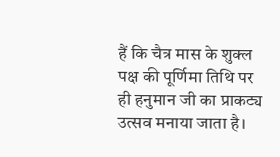हैं कि चैत्र मास के शुक्ल पक्ष की पूर्णिमा तिथि पर ही हनुमान जी का प्राकट्य उत्सव मनाया जाता है।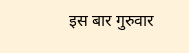इस बार गुरुवार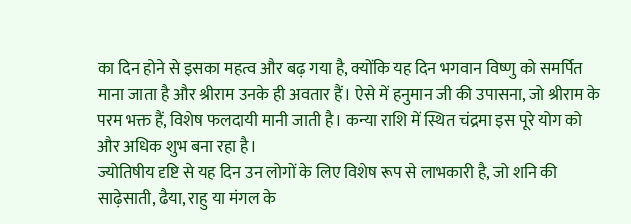का दिन होने से इसका महत्व और बढ़ गया है, क्योंकि यह दिन भगवान विष्णु को समर्पित माना जाता है और श्रीराम उनके ही अवतार हैं। ऐसे में हनुमान जी की उपासना, जो श्रीराम के परम भक्त हैं, विशेष फलदायी मानी जाती है। कन्या राशि में स्थित चंद्रमा इस पूरे योग को और अधिक शुभ बना रहा है।
ज्योतिषीय दृष्टि से यह दिन उन लोगों के लिए विशेष रूप से लाभकारी है, जो शनि की साढ़ेसाती, ढैया, राहु या मंगल के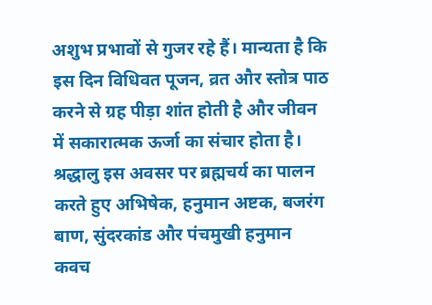अशुभ प्रभावों से गुजर रहे हैं। मान्यता है कि इस दिन विधिवत पूजन, व्रत और स्तोत्र पाठ करने से ग्रह पीड़ा शांत होती है और जीवन में सकारात्मक ऊर्जा का संचार होता है। श्रद्धालु इस अवसर पर ब्रह्मचर्य का पालन करते हुए अभिषेक, हनुमान अष्टक, बजरंग बाण, सुंदरकांड और पंचमुखी हनुमान कवच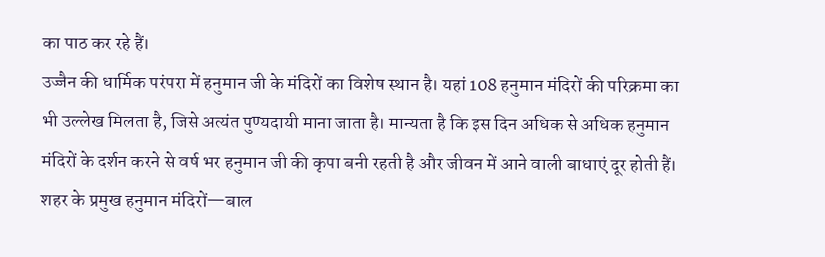का पाठ कर रहे हैं।
उज्जैन की धार्मिक परंपरा में हनुमान जी के मंदिरों का विशेष स्थान है। यहां 108 हनुमान मंदिरों की परिक्रमा का भी उल्लेख मिलता है, जिसे अत्यंत पुण्यदायी माना जाता है। मान्यता है कि इस दिन अधिक से अधिक हनुमान मंदिरों के दर्शन करने से वर्ष भर हनुमान जी की कृपा बनी रहती है और जीवन में आने वाली बाधाएं दूर होती हैं।
शहर के प्रमुख हनुमान मंदिरों—बाल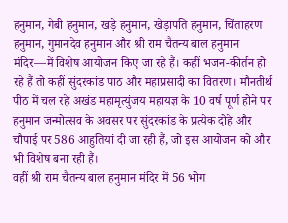हनुमान, गेबी हनुमान, खड़े हनुमान, खेड़ापति हनुमान, चिंताहरण हनुमान, गुमानदेव हनुमान और श्री राम चैतन्य बाल हनुमान मंदिर—में विशेष आयोजन किए जा रहे हैं। कहीं भजन-कीर्तन हो रहे हैं तो कहीं सुंदरकांड पाठ और महाप्रसादी का वितरण। मौनतीर्थ पीठ में चल रहे अखंड महामृत्युंजय महायज्ञ के 10 वर्ष पूर्ण होने पर हनुमान जन्मोत्सव के अवसर पर सुंदरकांड के प्रत्येक दोहे और चौपाई पर 586 आहुतियां दी जा रही हैं, जो इस आयोजन को और भी विशेष बना रही हैं।
वहीं श्री राम चैतन्य बाल हनुमान मंदिर में 56 भोग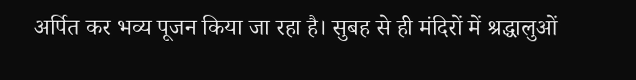अर्पित कर भव्य पूजन किया जा रहा है। सुबह से ही मंदिरों में श्रद्धालुओं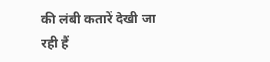की लंबी कतारें देखी जा रही हैं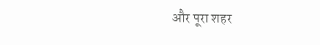और पूरा शहर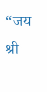“जय श्री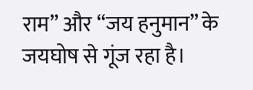राम” और “जय हनुमान” के जयघोष से गूंज रहा है।